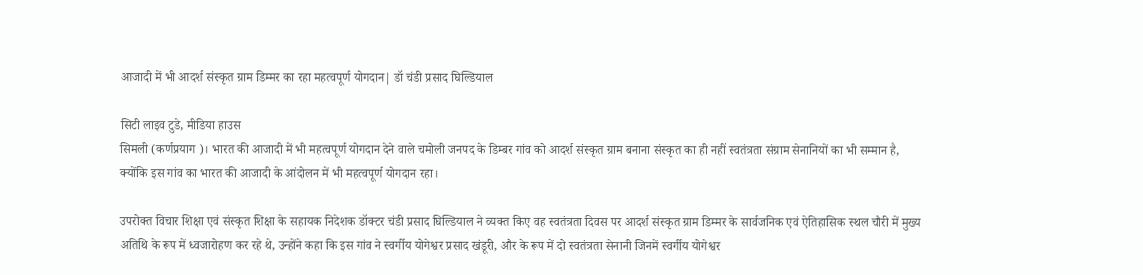आजादी में भी आदर्श संस्कृत ग्राम डिम्मर का रहा महत्वपूर्ण योगदान| डॉ चंडी प्रसाद घिल्डियाल

सिटी लाइव टुडे, मीडिया हाउस
सिमली (कर्णप्रयाग )। भारत की आजादी में भी महत्वपूर्ण योगदान देने वाले चमोली जनपद के डिम्बर गांव को आदर्श संस्कृत ग्राम बनाना संस्कृत का ही नहीं स्वतंत्रता संग्राम सेनानियों का भी सम्मान है, क्योंकि इस गांव का भारत की आजादी के आंदोलन में भी महत्वपूर्ण योगदान रहा।

उपरोक्त विचार शिक्षा एवं संस्कृत शिक्षा के सहायक निदेशक डॉक्टर चंडी प्रसाद घिल्डियाल ने व्यक्त किए वह स्वतंत्रता दिवस पर आदर्श संस्कृत ग्राम डिम्मर के सार्वजनिक एवं ऐतिहासिक स्थल चौरी में मुख्य अतिथि के रूप में ध्वजारोहण कर रहे थे, उन्होंने कहा कि इस गांव ने स्वर्गीय योगेश्वर प्रसाद खंडूरी, और के रूप में दो स्वतंत्रता सेनानी जिनमें स्वर्गीय योगेश्वर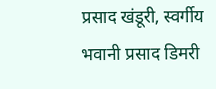प्रसाद खंडूरी, स्वर्गीय भवानी प्रसाद डिमरी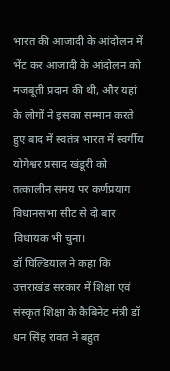भारत की आजादी के आंदोलन में भेंट कर आजादी के आंदोलन को मजबूती प्रदान की थी, और यहां के लोगों ने इसका सम्मान करते हुए बाद में स्वतंत्र भारत में स्वर्गीय योगेश्वर प्रसाद खंडूरी को तत्कालीन समय पर कर्णप्रयाग विधानसभा सीट से दो बार विधायक भी चुना।
डॉ घिल्डियाल ने कहा कि उत्तराखंड सरकार में शिक्षा एवं संस्कृत शिक्षा के कैबिनेट मंत्री डॉ धन सिंह रावत ने बहुत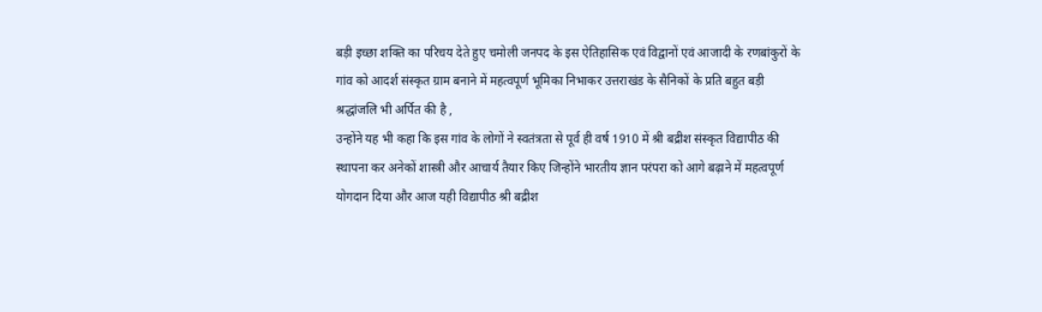बड़ी इच्छा शक्ति का परिचय देते हुए चमोली जनपद के इस ऐतिहासिक एवं विद्वानों एवं आजादी के रणबांकुरों के गांव को आदर्श संस्कृत ग्राम बनाने में महत्वपूर्ण भूमिका निभाकर उत्तराखंड के सैनिकों के प्रति बहुत बड़ी श्रद्धांजलि भी अर्पित की है ,
उन्होंने यह भी कहा कि इस गांव के लोगों ने स्वतंत्रता से पूर्व ही वर्ष 1910 में श्री बद्रीश संस्कृत विद्यापीठ की स्थापना कर अनेकों शास्त्री और आचार्य तैयार किए जिन्होंने भारतीय ज्ञान परंपरा को आगे बढ़ाने में महत्वपूर्ण योगदान दिया और आज यही विद्यापीठ श्री बद्रीश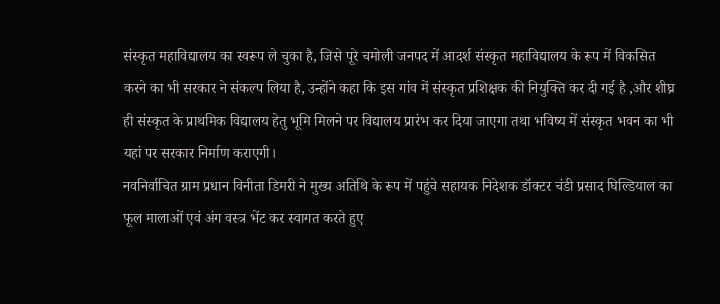संस्कृत महाविद्यालय का स्वरूप ले चुका है, जिसे पूरे चमोली जनपद में आदर्श संस्कृत महाविद्यालय के रूप में विकसित करने का भी सरकार ने संकल्प लिया है, उन्होंने कहा कि इस गांव में संस्कृत प्रशिक्षक की नियुक्ति कर दी गई है ,और शीघ्र ही संस्कृत के प्राथमिक विद्यालय हेतु भूमि मिलने पर विद्यालय प्रारंभ कर दिया जाएगा तथा भविष्य में संस्कृत भवन का भी यहां पर सरकार निर्माण कराएगी।
नवनिर्वाचित ग्राम प्रधान विनीता डिमरी ने मुख्य अतिथि के रूप में पहुंचे सहायक निदेशक डॉक्टर चंडी प्रसाद घिल्डियाल का फूल मालाओं एवं अंग वस्त्र भेंट कर स्वागत करते हुए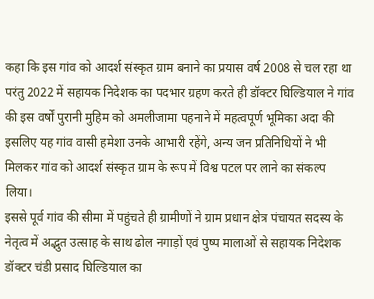कहा कि इस गांव को आदर्श संस्कृत ग्राम बनाने का प्रयास वर्ष 2008 से चल रहा था परंतु 2022 में सहायक निदेशक का पदभार ग्रहण करते ही डॉक्टर घिल्डियाल ने गांव की इस वर्षों पुरानी मुहिम को अमलीजामा पहनाने में महत्वपूर्ण भूमिका अदा की इसलिए यह गांव वासी हमेशा उनके आभारी रहेंगे, अन्य जन प्रतिनिधियों ने भी मिलकर गांव को आदर्श संस्कृत ग्राम के रूप में विश्व पटल पर लाने का संकल्प लिया।
इससे पूर्व गांव की सीमा में पहुंचते ही ग्रामीणों ने ग्राम प्रधान क्षेत्र पंचायत सदस्य के नेतृत्व में अद्भुत उत्साह के साथ ढोल नगाड़ों एवं पुष्प मालाओं से सहायक निदेशक डॉक्टर चंडी प्रसाद घिल्डियाल का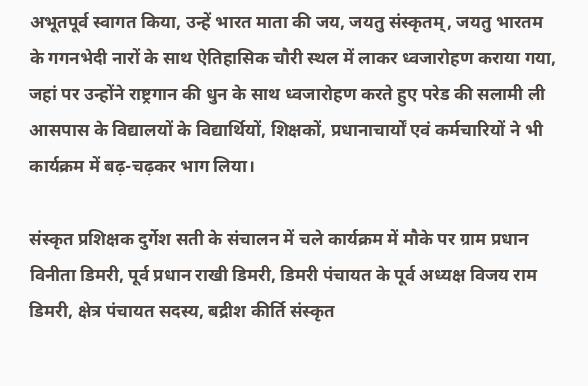अभूतपूर्व स्वागत किया, उन्हें भारत माता की जय, जयतु संस्कृतम्, जयतु भारतम के गगनभेदी नारों के साथ ऐतिहासिक चौरी स्थल में लाकर ध्वजारोहण कराया गया, जहां पर उन्होंने राष्ट्रगान की धुन के साथ ध्वजारोहण करते हुए परेड की सलामी ली आसपास के विद्यालयों के विद्यार्थियों, शिक्षकों, प्रधानाचार्यों एवं कर्मचारियों ने भी कार्यक्रम में बढ़-चढ़कर भाग लिया।

संस्कृत प्रशिक्षक दुर्गेश सती के संचालन में चले कार्यक्रम में मौके पर ग्राम प्रधान विनीता डिमरी, पूर्व प्रधान राखी डिमरी, डिमरी पंचायत के पूर्व अध्यक्ष विजय राम डिमरी, क्षेत्र पंचायत सदस्य, बद्रीश कीर्ति संस्कृत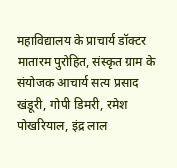महाविद्यालय के प्राचार्य डॉक्टर मातारम पुरोहित, संस्कृत ग्राम के संयोजक आचार्य सत्य प्रसाद खंडूरी, गोपी डिमरी, रमेश पोखरियाल, इंद्र लाल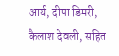आर्य, दीपा डिमरी, कैलाश देवली, सहित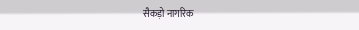सैकड़ो नागरिक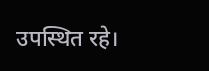उपस्थित रहे।